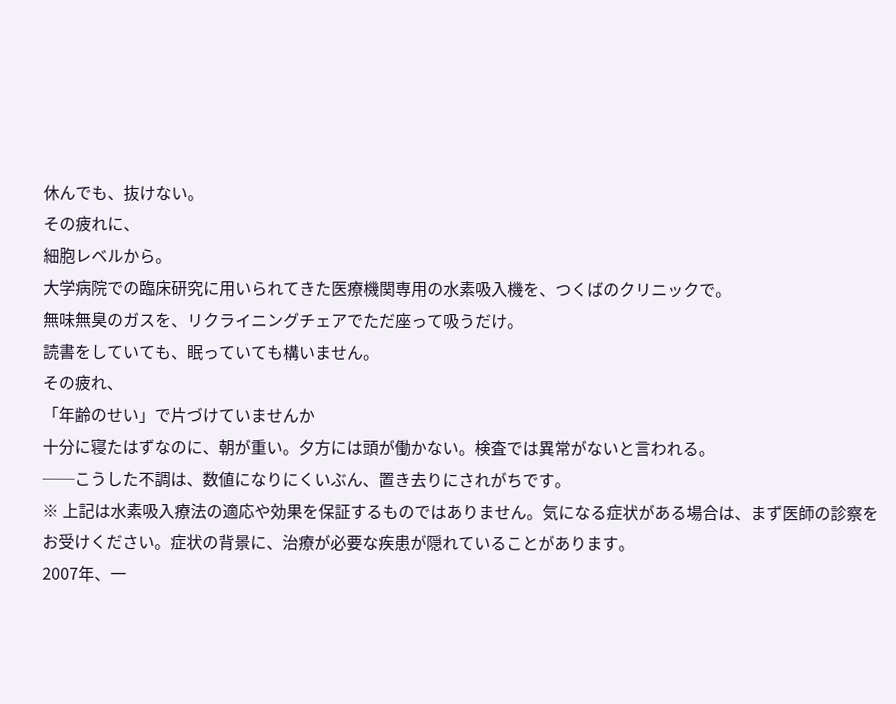休んでも、抜けない。
その疲れに、
細胞レベルから。
大学病院での臨床研究に用いられてきた医療機関専用の水素吸入機を、つくばのクリニックで。
無味無臭のガスを、リクライニングチェアでただ座って吸うだけ。
読書をしていても、眠っていても構いません。
その疲れ、
「年齢のせい」で片づけていませんか
十分に寝たはずなのに、朝が重い。夕方には頭が働かない。検査では異常がないと言われる。
──こうした不調は、数値になりにくいぶん、置き去りにされがちです。
※ 上記は水素吸入療法の適応や効果を保証するものではありません。気になる症状がある場合は、まず医師の診察をお受けください。症状の背景に、治療が必要な疾患が隠れていることがあります。
2007年、一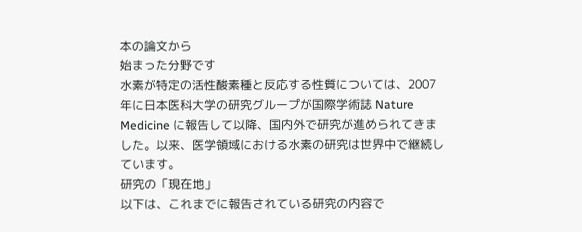本の論文から
始まった分野です
水素が特定の活性酸素種と反応する性質については、2007年に日本医科大学の研究グループが国際学術誌 Nature Medicine に報告して以降、国内外で研究が進められてきました。以来、医学領域における水素の研究は世界中で継続しています。
研究の「現在地」
以下は、これまでに報告されている研究の内容で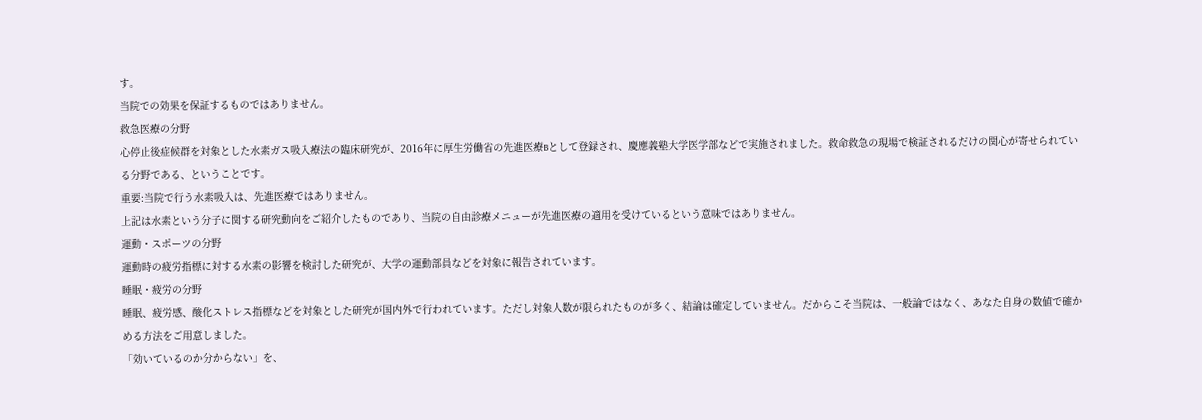す。
当院での効果を保証するものではありません。
救急医療の分野
心停止後症候群を対象とした水素ガス吸入療法の臨床研究が、2016年に厚生労働省の先進医療Bとして登録され、慶應義塾大学医学部などで実施されました。救命救急の現場で検証されるだけの関心が寄せられている分野である、ということです。
重要:当院で行う水素吸入は、先進医療ではありません。
上記は水素という分子に関する研究動向をご紹介したものであり、当院の自由診療メニューが先進医療の適用を受けているという意味ではありません。
運動・スポーツの分野
運動時の疲労指標に対する水素の影響を検討した研究が、大学の運動部員などを対象に報告されています。
睡眠・疲労の分野
睡眠、疲労感、酸化ストレス指標などを対象とした研究が国内外で行われています。ただし対象人数が限られたものが多く、結論は確定していません。だからこそ当院は、一般論ではなく、あなた自身の数値で確かめる方法をご用意しました。
「効いているのか分からない」を、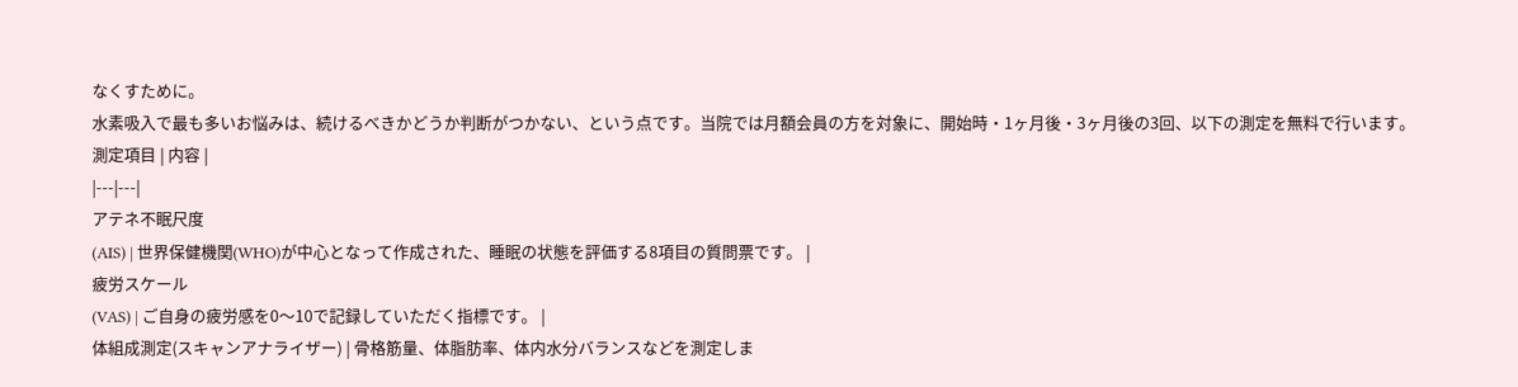なくすために。
水素吸入で最も多いお悩みは、続けるべきかどうか判断がつかない、という点です。当院では月額会員の方を対象に、開始時・1ヶ月後・3ヶ月後の3回、以下の測定を無料で行います。
測定項目 | 内容 |
|---|---|
アテネ不眠尺度
(AIS) | 世界保健機関(WHO)が中心となって作成された、睡眠の状態を評価する8項目の質問票です。 |
疲労スケール
(VAS) | ご自身の疲労感を0〜10で記録していただく指標です。 |
体組成測定(スキャンアナライザー) | 骨格筋量、体脂肪率、体内水分バランスなどを測定しま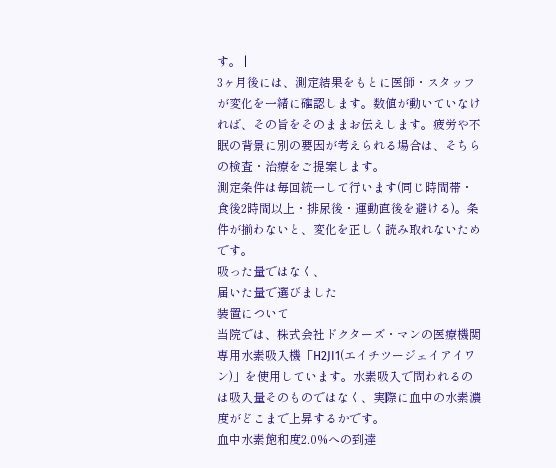す。 |
3ヶ月後には、測定結果をもとに医師・スタッフが変化を一緒に確認します。数値が動いていなければ、その旨をそのままお伝えします。疲労や不眠の背景に別の要因が考えられる場合は、そちらの検査・治療をご提案します。
測定条件は毎回統一して行います(同じ時間帯・食後2時間以上・排尿後・運動直後を避ける)。条件が揃わないと、変化を正しく読み取れないためです。
吸った量ではなく、
届いた量で選びました
装置について
当院では、株式会社ドクターズ・マンの医療機関専用水素吸入機「H2JI1(エイチツージェイアイワン)」を使用しています。水素吸入で問われるのは吸入量そのものではなく、実際に血中の水素濃度がどこまで上昇するかです。
血中水素飽和度2.0%への到達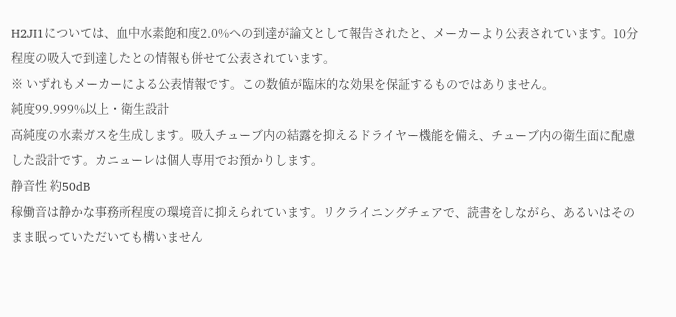H2JI1については、血中水素飽和度2.0%への到達が論文として報告されたと、メーカーより公表されています。10分程度の吸入で到達したとの情報も併せて公表されています。
※ いずれもメーカーによる公表情報です。この数値が臨床的な効果を保証するものではありません。
純度99.999%以上・衛生設計
高純度の水素ガスを生成します。吸入チューブ内の結露を抑えるドライヤー機能を備え、チューブ内の衛生面に配慮した設計です。カニューレは個人専用でお預かりします。
静音性 約50dB
稼働音は静かな事務所程度の環境音に抑えられています。リクライニングチェアで、読書をしながら、あるいはそのまま眠っていただいても構いません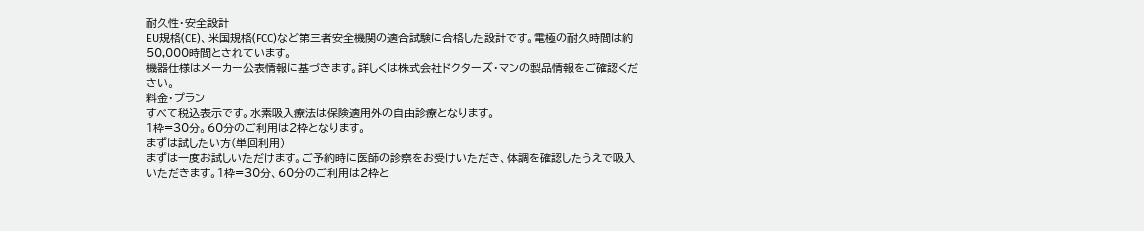耐久性・安全設計
EU規格(CE)、米国規格(FCC)など第三者安全機関の適合試験に合格した設計です。電極の耐久時間は約50,000時間とされています。
機器仕様はメーカー公表情報に基づきます。詳しくは株式会社ドクターズ・マンの製品情報をご確認ください。
料金・プラン
すべて税込表示です。水素吸入療法は保険適用外の自由診療となります。
1枠=30分。60分のご利用は2枠となります。
まずは試したい方(単回利用)
まずは一度お試しいただけます。ご予約時に医師の診察をお受けいただき、体調を確認したうえで吸入いただきます。1枠=30分、60分のご利用は2枠と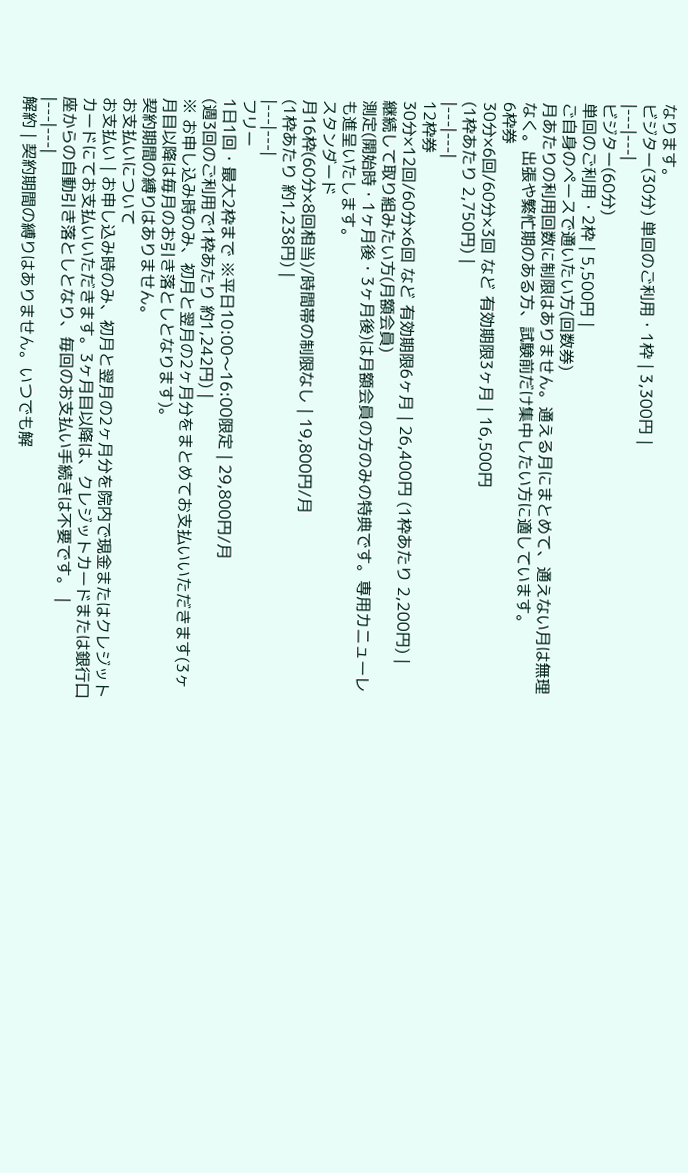なります。
ビジター(30分) 単回のご利用・1枠 | 3,300円 |
|---|---|
ビジター(60分)
単回のご利用・2枠 | 5,500円 |
ご自身のペースで通いたい方(回数券)
月あたりの利用回数に制限はありません。通える月にまとめて、通えない月は無理なく。出張や繁忙期のある方、試験前だけ集中したい方に適しています。
6枠券
30分×6回/60分×3回 など 有効期限3ヶ月 | 16,500円
(1枠あたり 2,750円) |
|---|---|
12枠券
30分×12回/60分×6回 など 有効期限6ヶ月 | 26,400円 (1枠あたり 2,200円) |
継続して取り組みたい方(月額会員)
測定(開始時・1ヶ月後・3ヶ月後)は月額会員の方のみの特典です。専用カニューレも進呈いたします。
スタンダード
月16枠(60分×8回相当)/時間帯の制限なし | 19,800円/月
(1枠あたり 約1,238円) |
|---|---|
フリー
1日1回・最大2枠まで ※平日10:00〜16:00限定 | 29,800円/月
(週3回のご利用で1枠あたり 約1,242円) |
※ お申し込み時のみ、初月と翌月の2ヶ月分をまとめてお支払いいただきます(3ヶ月目以降は毎月のお引き落としとなります)。
契約期間の縛りはありません。
お支払いについて
お支払い | お申し込み時のみ、初月と翌月の2ヶ月分を院内で現金またはクレジットカードにてお支払いいただきます。3ヶ月目以降は、クレジットカードまたは銀行口座からの自動引き落としとなり、毎回のお支払い手続きは不要です。 |
|---|---|
解約 | 契約期間の縛りはありません。いつでも解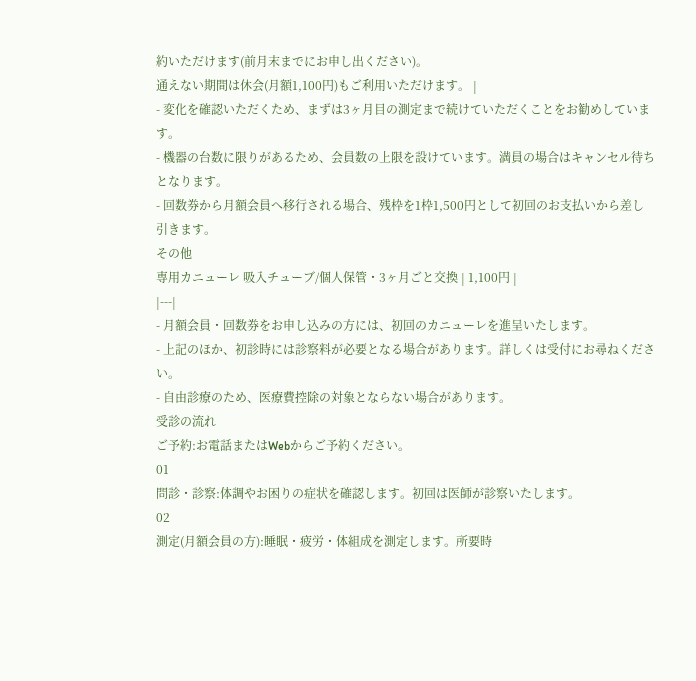約いただけます(前月末までにお申し出ください)。
通えない期間は休会(月額1,100円)もご利用いただけます。 |
- 変化を確認いただくため、まずは3ヶ月目の測定まで続けていただくことをお勧めしています。
- 機器の台数に限りがあるため、会員数の上限を設けています。満員の場合はキャンセル待ちとなります。
- 回数券から月額会員へ移行される場合、残枠を1枠1,500円として初回のお支払いから差し引きます。
その他
専用カニューレ 吸入チューブ/個人保管・3ヶ月ごと交換 | 1,100円 |
|---|
- 月額会員・回数券をお申し込みの方には、初回のカニューレを進呈いたします。
- 上記のほか、初診時には診察料が必要となる場合があります。詳しくは受付にお尋ねください。
- 自由診療のため、医療費控除の対象とならない場合があります。
受診の流れ
ご予約:お電話またはWebからご予約ください。
01
問診・診察:体調やお困りの症状を確認します。初回は医師が診察いたします。
02
測定(月額会員の方):睡眠・疲労・体組成を測定します。所要時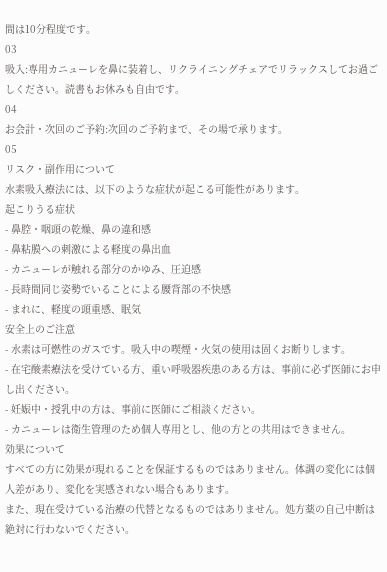間は10分程度です。
03
吸入:専用カニューレを鼻に装着し、リクライニングチェアでリラックスしてお過ごしください。読書もお休みも自由です。
04
お会計・次回のご予約:次回のご予約まで、その場で承ります。
05
リスク・副作用について
水素吸入療法には、以下のような症状が起こる可能性があります。
起こりうる症状
- 鼻腔・咽頭の乾燥、鼻の違和感
- 鼻粘膜への刺激による軽度の鼻出血
- カニューレが触れる部分のかゆみ、圧迫感
- 長時間同じ姿勢でいることによる腰背部の不快感
- まれに、軽度の頭重感、眠気
安全上のご注意
- 水素は可燃性のガスです。吸入中の喫煙・火気の使用は固くお断りします。
- 在宅酸素療法を受けている方、重い呼吸器疾患のある方は、事前に必ず医師にお申し出ください。
- 妊娠中・授乳中の方は、事前に医師にご相談ください。
- カニューレは衛生管理のため個人専用とし、他の方との共用はできません。
効果について
すべての方に効果が現れることを保証するものではありません。体調の変化には個人差があり、変化を実感されない場合もあります。
また、現在受けている治療の代替となるものではありません。処方薬の自己中断は絶対に行わないでください。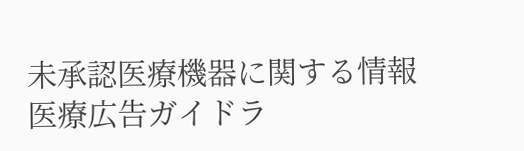未承認医療機器に関する情報
医療広告ガイドラ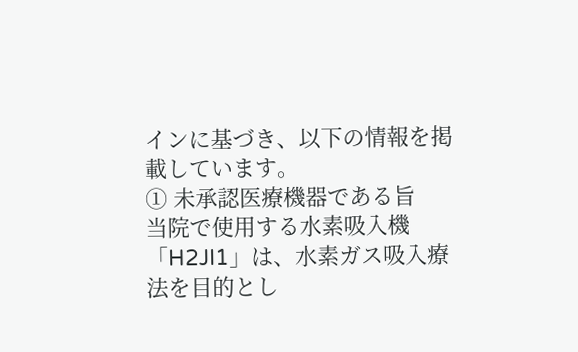インに基づき、以下の情報を掲載しています。
① 未承認医療機器である旨
当院で使用する水素吸入機「H2JI1」は、水素ガス吸入療法を目的とし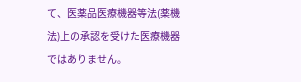て、医薬品医療機器等法(薬機法)上の承認を受けた医療機器ではありません。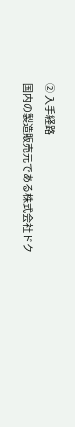② 入手経路
国内の製造販売元である株式会社ドク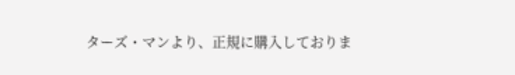ターズ・マンより、正規に購入しておりま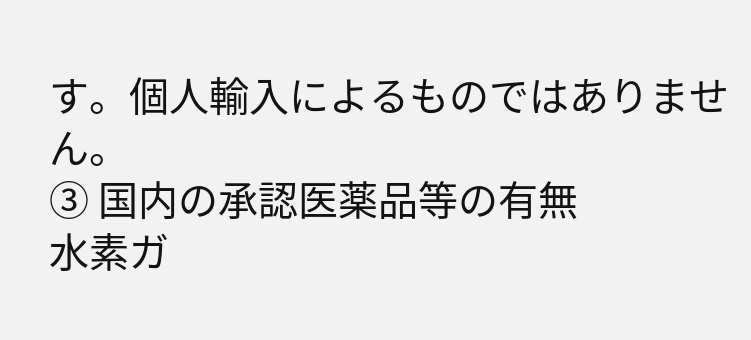す。個人輸入によるものではありません。
③ 国内の承認医薬品等の有無
水素ガ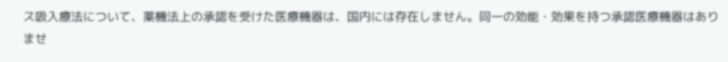ス吸入療法について、薬機法上の承認を受けた医療機器は、国内には存在しません。同一の効能・効果を持つ承認医療機器はありませ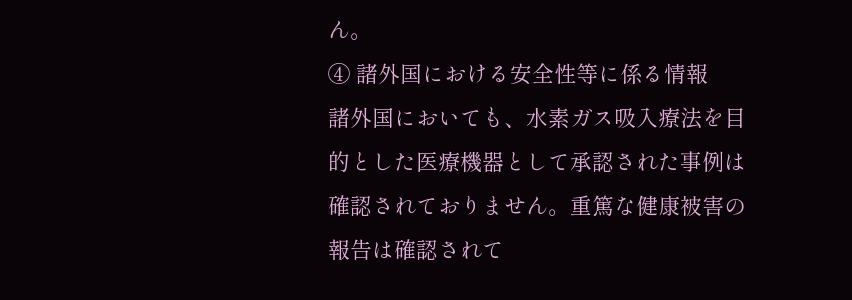ん。
④ 諸外国における安全性等に係る情報
諸外国においても、水素ガス吸入療法を目的とした医療機器として承認された事例は確認されておりません。重篤な健康被害の報告は確認されて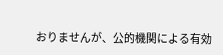おりませんが、公的機関による有効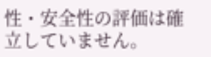性・安全性の評価は確立していません。